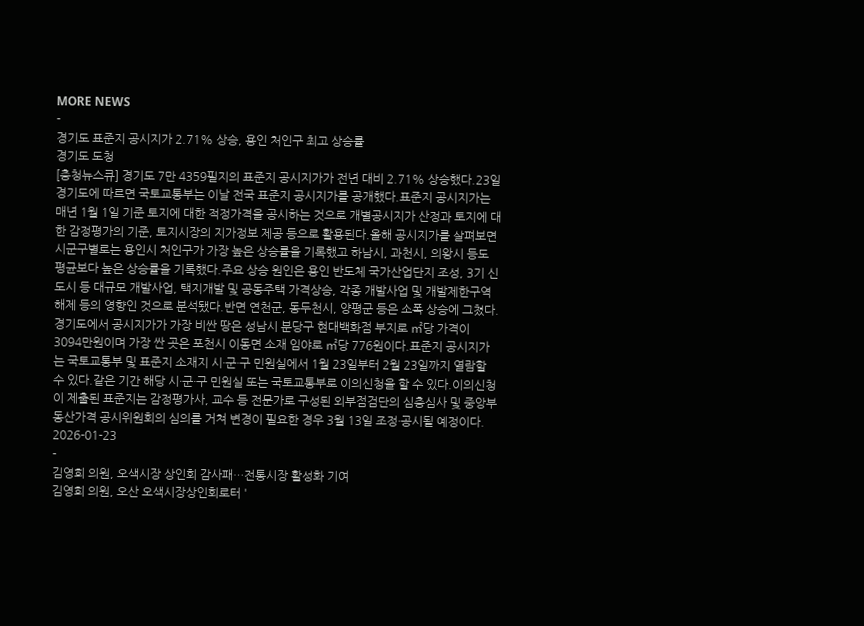MORE NEWS
-
경기도 표준지 공시지가 2.71% 상승, 용인 처인구 최고 상승률
경기도 도청
[충청뉴스큐] 경기도 7만 4359필지의 표준지 공시지가가 전년 대비 2.71% 상승했다.23일 경기도에 따르면 국토교통부는 이날 전국 표준지 공시지가를 공개했다.표준지 공시지가는 매년 1월 1일 기준 토지에 대한 적정가격을 공시하는 것으로 개별공시지가 산정과 토지에 대한 감정평가의 기준, 토지시장의 지가정보 제공 등으로 활용된다.올해 공시지가를 살펴보면 시군구별로는 용인시 처인구가 가장 높은 상승률을 기록했고 하남시, 과천시, 의왕시 등도 평균보다 높은 상승률을 기록했다.주요 상승 원인은 용인 반도체 국가산업단지 조성, 3기 신도시 등 대규모 개발사업, 택지개발 및 공동주택 가격상승, 각종 개발사업 및 개발제한구역 해제 등의 영향인 것으로 분석됐다.반면 연천군, 동두천시, 양평군 등은 소폭 상승에 그쳤다.경기도에서 공시지가가 가장 비싼 땅은 성남시 분당구 현대백화점 부지로 ㎡당 가격이 3094만원이며 가장 싼 곳은 포천시 이동면 소재 임야로 ㎡당 776원이다.표준지 공시지가는 국토교통부 및 표준지 소재지 시·군·구 민원실에서 1월 23일부터 2월 23일까지 열람할 수 있다.같은 기간 해당 시·군·구 민원실 또는 국토교통부로 이의신청을 할 수 있다.이의신청이 제출된 표준지는 감정평가사, 교수 등 전문가로 구성된 외부점검단의 심층심사 및 중앙부동산가격 공시위원회의 심의를 거쳐 변경이 필요한 경우 3월 13일 조정·공시될 예정이다.
2026-01-23
-
김영희 의원, 오색시장 상인회 감사패…전통시장 활성화 기여
김영희 의원, 오산 오색시장상인회로터 '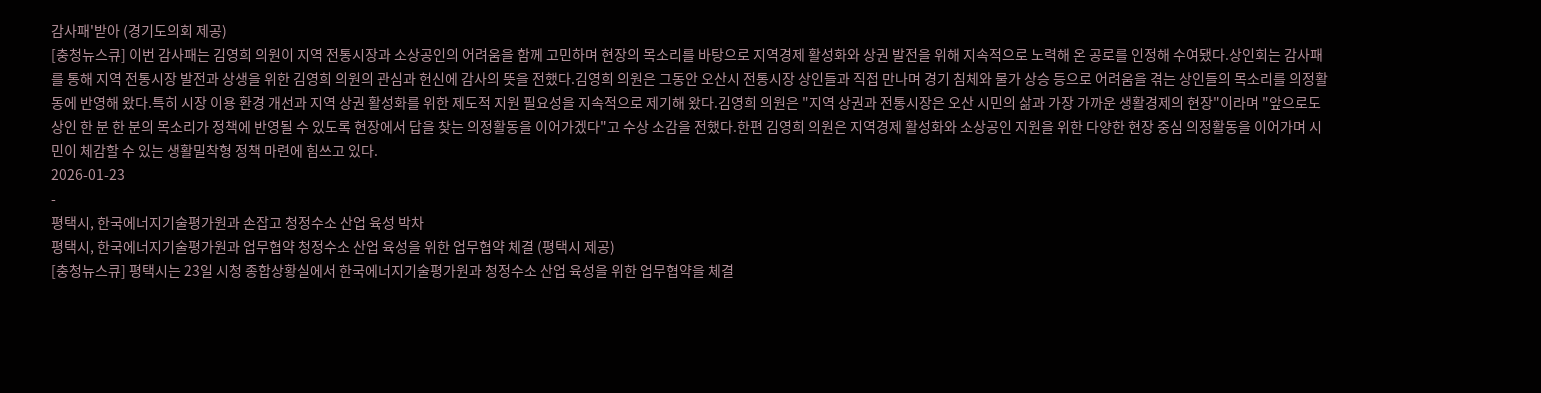감사패'받아 (경기도의회 제공)
[충청뉴스큐] 이번 감사패는 김영희 의원이 지역 전통시장과 소상공인의 어려움을 함께 고민하며 현장의 목소리를 바탕으로 지역경제 활성화와 상권 발전을 위해 지속적으로 노력해 온 공로를 인정해 수여됐다.상인회는 감사패를 통해 지역 전통시장 발전과 상생을 위한 김영희 의원의 관심과 헌신에 감사의 뜻을 전했다.김영희 의원은 그동안 오산시 전통시장 상인들과 직접 만나며 경기 침체와 물가 상승 등으로 어려움을 겪는 상인들의 목소리를 의정활동에 반영해 왔다.특히 시장 이용 환경 개선과 지역 상권 활성화를 위한 제도적 지원 필요성을 지속적으로 제기해 왔다.김영희 의원은 "지역 상권과 전통시장은 오산 시민의 삶과 가장 가까운 생활경제의 현장"이라며 "앞으로도 상인 한 분 한 분의 목소리가 정책에 반영될 수 있도록 현장에서 답을 찾는 의정활동을 이어가겠다"고 수상 소감을 전했다.한편 김영희 의원은 지역경제 활성화와 소상공인 지원을 위한 다양한 현장 중심 의정활동을 이어가며 시민이 체감할 수 있는 생활밀착형 정책 마련에 힘쓰고 있다.
2026-01-23
-
평택시, 한국에너지기술평가원과 손잡고 청정수소 산업 육성 박차
평택시, 한국에너지기술평가원과 업무협약 청정수소 산업 육성을 위한 업무협약 체결 (평택시 제공)
[충청뉴스큐] 평택시는 23일 시청 종합상황실에서 한국에너지기술평가원과 청정수소 산업 육성을 위한 업무협약을 체결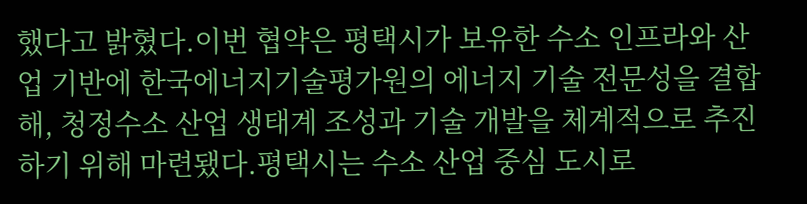했다고 밝혔다.이번 협약은 평택시가 보유한 수소 인프라와 산업 기반에 한국에너지기술평가원의 에너지 기술 전문성을 결합해, 청정수소 산업 생태계 조성과 기술 개발을 체계적으로 추진하기 위해 마련됐다.평택시는 수소 산업 중심 도시로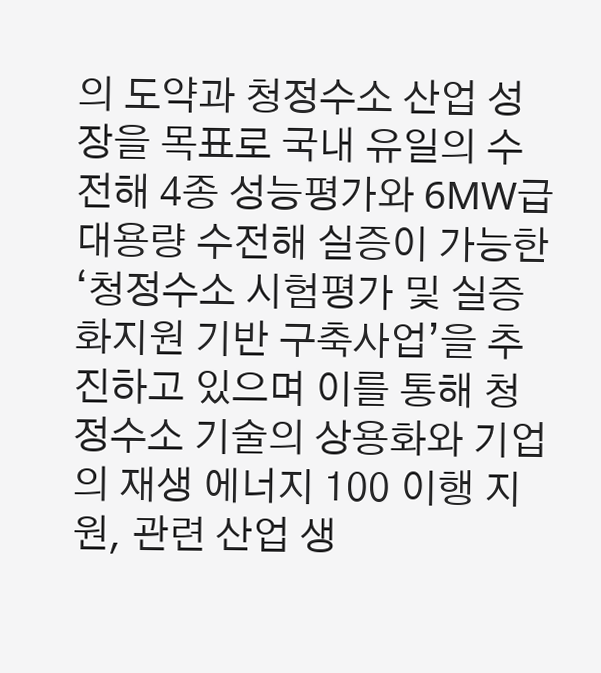의 도약과 청정수소 산업 성장을 목표로 국내 유일의 수전해 4종 성능평가와 6MW급 대용량 수전해 실증이 가능한 ‘청정수소 시험평가 및 실증화지원 기반 구축사업’을 추진하고 있으며 이를 통해 청정수소 기술의 상용화와 기업의 재생 에너지 100 이행 지원, 관련 산업 생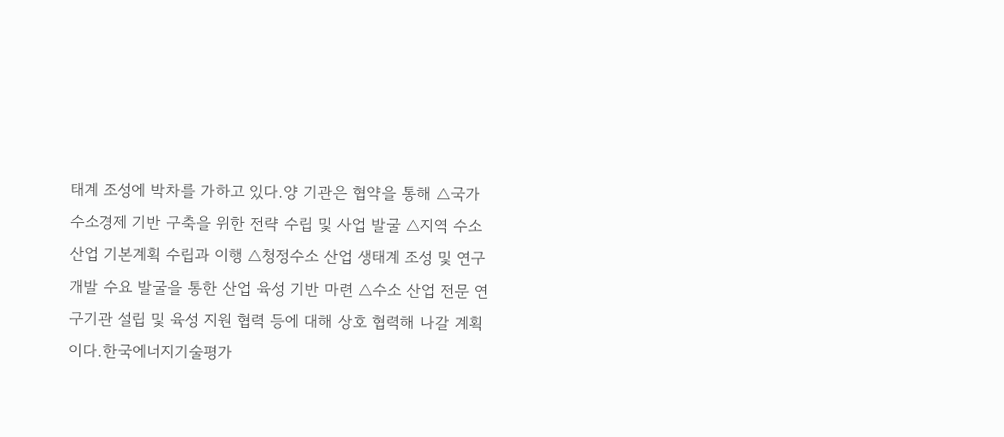태계 조성에 박차를 가하고 있다.양 기관은 협약을 통해 △국가 수소경제 기반 구축을 위한 전략 수립 및 사업 발굴 △지역 수소 산업 기본계획 수립과 이행 △청정수소 산업 생태계 조성 및 연구개발 수요 발굴을 통한 산업 육성 기반 마련 △수소 산업 전문 연구기관 설립 및 육성 지원 협력 등에 대해 상호 협력해 나갈 계획이다.한국에너지기술평가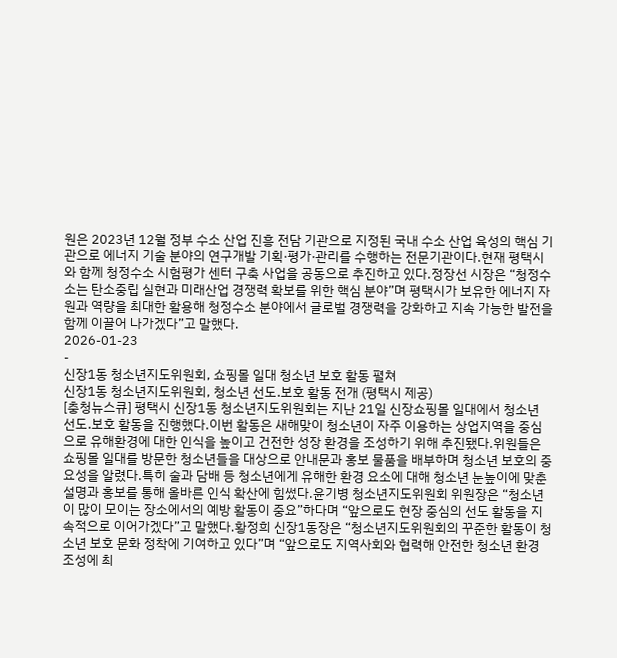원은 2023년 12월 정부 수소 산업 진흥 전담 기관으로 지정된 국내 수소 산업 육성의 핵심 기관으로 에너지 기술 분야의 연구개발 기획·평가·관리를 수행하는 전문기관이다.현재 평택시와 함께 청정수소 시험평가 센터 구축 사업을 공동으로 추진하고 있다.정장선 시장은 “청정수소는 탄소중립 실현과 미래산업 경쟁력 확보를 위한 핵심 분야”며 평택시가 보유한 에너지 자원과 역량을 최대한 활용해 청정수소 분야에서 글로벌 경쟁력을 강화하고 지속 가능한 발전을 함께 이끌어 나가겠다”고 말했다.
2026-01-23
-
신장1동 청소년지도위원회, 쇼핑몰 일대 청소년 보호 활동 펼쳐
신장1동 청소년지도위원회, 청소년 선도․보호 활동 전개 (평택시 제공)
[충청뉴스큐] 평택시 신장1동 청소년지도위원회는 지난 21일 신장쇼핑몰 일대에서 청소년 선도․보호 활동을 진행했다.이번 활동은 새해맞이 청소년이 자주 이용하는 상업지역을 중심으로 유해환경에 대한 인식을 높이고 건전한 성장 환경을 조성하기 위해 추진됐다.위원들은 쇼핑몰 일대를 방문한 청소년들을 대상으로 안내문과 홍보 물품을 배부하며 청소년 보호의 중요성을 알렸다.특히 술과 담배 등 청소년에게 유해한 환경 요소에 대해 청소년 눈높이에 맞춘 설명과 홍보를 통해 올바른 인식 확산에 힘썼다.윤기병 청소년지도위원회 위원장은 “청소년이 많이 모이는 장소에서의 예방 활동이 중요”하다며 “앞으로도 현장 중심의 선도 활동을 지속적으로 이어가겠다”고 말했다.황정희 신장1동장은 “청소년지도위원회의 꾸준한 활동이 청소년 보호 문화 정착에 기여하고 있다”며 “앞으로도 지역사회와 협력해 안전한 청소년 환경 조성에 최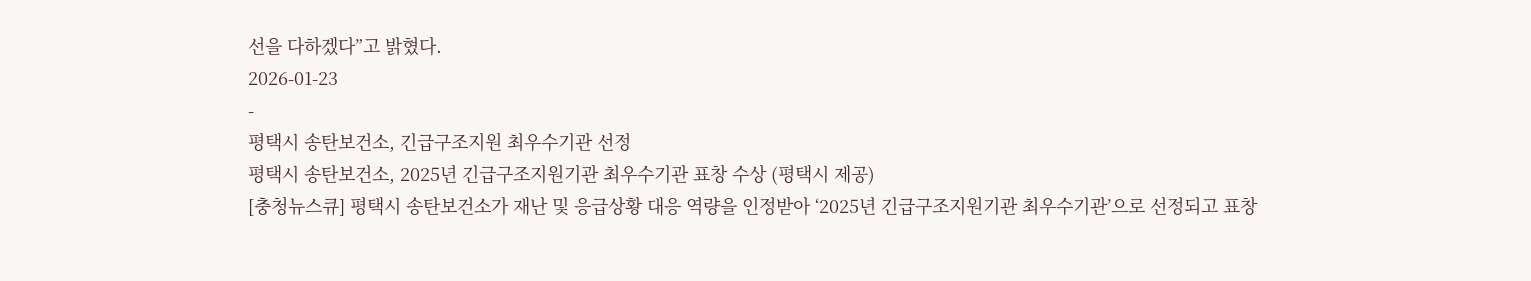선을 다하겠다”고 밝혔다.
2026-01-23
-
평택시 송탄보건소, 긴급구조지원 최우수기관 선정
평택시 송탄보건소, 2025년 긴급구조지원기관 최우수기관 표창 수상 (평택시 제공)
[충청뉴스큐] 평택시 송탄보건소가 재난 및 응급상황 대응 역량을 인정받아 ‘2025년 긴급구조지원기관 최우수기관’으로 선정되고 표창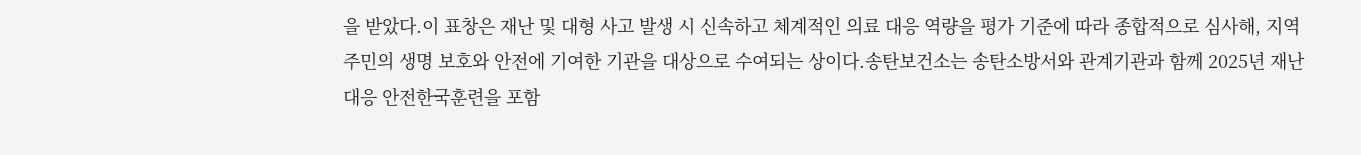을 받았다.이 표창은 재난 및 대형 사고 발생 시 신속하고 체계적인 의료 대응 역량을 평가 기준에 따라 종합적으로 심사해, 지역 주민의 생명 보호와 안전에 기여한 기관을 대상으로 수여되는 상이다.송탄보건소는 송탄소방서와 관계기관과 함께 2025년 재난대응 안전한국훈련을 포함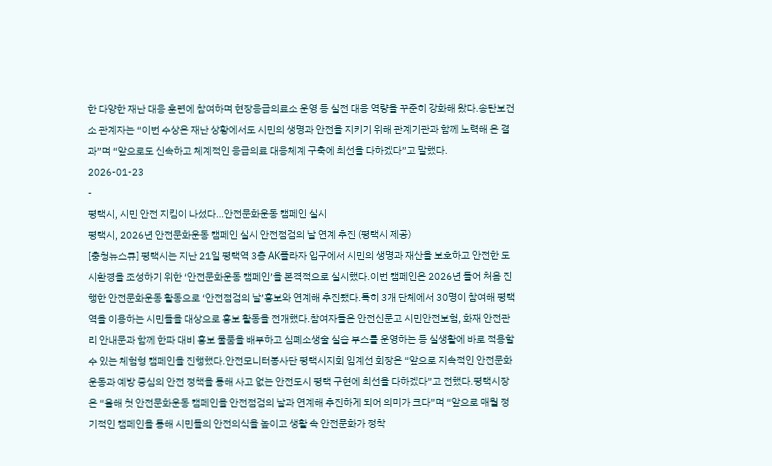한 다양한 재난 대응 훈련에 참여하며 현장응급의료소 운영 등 실전 대응 역량을 꾸준히 강화해 왔다.송탄보건소 관계자는 “이번 수상은 재난 상황에서도 시민의 생명과 안전을 지키기 위해 관계기관과 함께 노력해 온 결과”며 “앞으로도 신속하고 체계적인 응급의료 대응체계 구축에 최선을 다하겠다”고 말했다.
2026-01-23
-
평택시, 시민 안전 지킴이 나섰다…안전문화운동 캠페인 실시
평택시, 2026년 안전문화운동 캠페인 실시 안전점검의 날 연계 추진 (평택시 제공)
[충청뉴스큐] 평택시는 지난 21일 평택역 3층 AK플라자 입구에서 시민의 생명과 재산을 보호하고 안전한 도시환경을 조성하기 위한 ‘안전문화운동 캠페인’을 본격적으로 실시했다.이번 캠페인은 2026년 들어 처음 진행한 안전문화운동 활동으로 ‘안전점검의 날’홍보와 연계해 추진됐다.특히 3개 단체에서 30명이 참여해 평택역을 이용하는 시민들을 대상으로 홍보 활동을 전개했다.참여자들은 안전신문고 시민안전보험, 화재 안전관리 안내문과 함께 한파 대비 홍보 물품을 배부하고 심폐소생술 실습 부스를 운영하는 등 실생활에 바로 적용할 수 있는 체험형 캠페인을 진행했다.안전모니터봉사단 평택시지회 임계선 회장은 “앞으로 지속적인 안전문화운동과 예방 중심의 안전 정책을 통해 사고 없는 안전도시 평택 구현에 최선을 다하겠다”고 전했다.평택시장은 “올해 첫 안전문화운동 캠페인을 안전점검의 날과 연계해 추진하게 되어 의미가 크다”며 “앞으로 매월 정기적인 캠페인을 통해 시민들의 안전의식을 높이고 생활 속 안전문화가 정착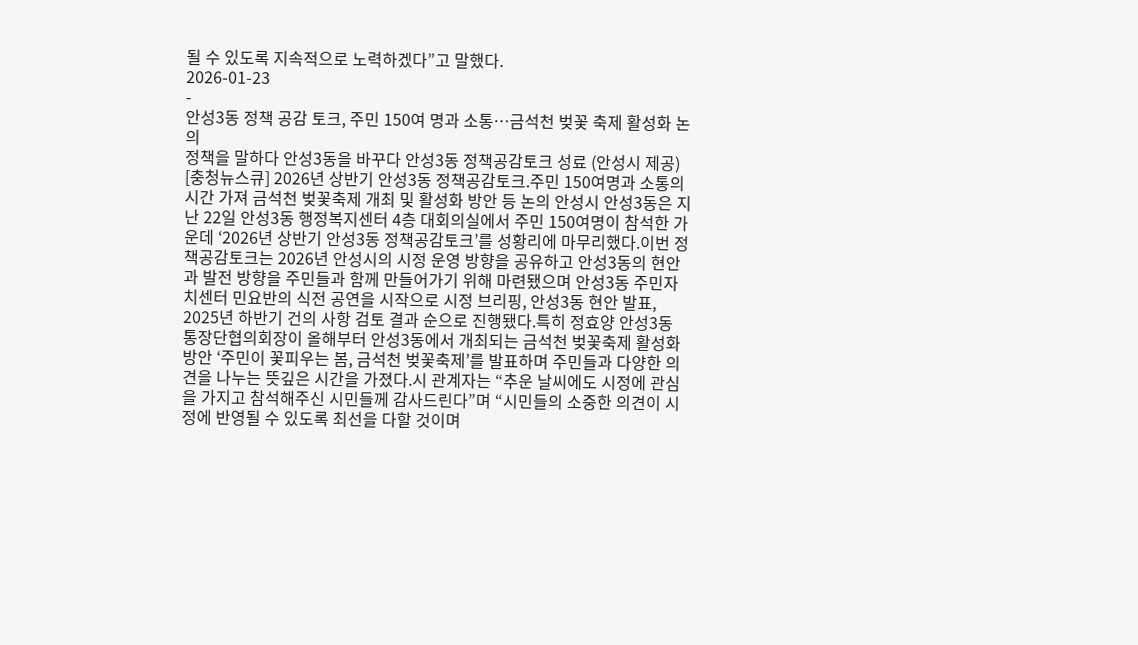될 수 있도록 지속적으로 노력하겠다”고 말했다.
2026-01-23
-
안성3동 정책 공감 토크, 주민 150여 명과 소통…금석천 벚꽃 축제 활성화 논의
정책을 말하다 안성3동을 바꾸다 안성3동 정책공감토크 성료 (안성시 제공)
[충청뉴스큐] 2026년 상반기 안성3동 정책공감토크.주민 150여명과 소통의 시간 가져 금석천 벚꽃축제 개최 및 활성화 방안 등 논의 안성시 안성3동은 지난 22일 안성3동 행정복지센터 4층 대회의실에서 주민 150여명이 참석한 가운데 ‘2026년 상반기 안성3동 정책공감토크’를 성황리에 마무리했다.이번 정책공감토크는 2026년 안성시의 시정 운영 방향을 공유하고 안성3동의 현안과 발전 방향을 주민들과 함께 만들어가기 위해 마련됐으며 안성3동 주민자치센터 민요반의 식전 공연을 시작으로 시정 브리핑, 안성3동 현안 발표, 2025년 하반기 건의 사항 검토 결과 순으로 진행됐다.특히 정효양 안성3동 통장단협의회장이 올해부터 안성3동에서 개최되는 금석천 벚꽃축제 활성화 방안 ‘주민이 꽃피우는 봄, 금석천 벚꽃축제’를 발표하며 주민들과 다양한 의견을 나누는 뜻깊은 시간을 가졌다.시 관계자는 “추운 날씨에도 시정에 관심을 가지고 참석해주신 시민들께 감사드린다”며 “시민들의 소중한 의견이 시정에 반영될 수 있도록 최선을 다할 것이며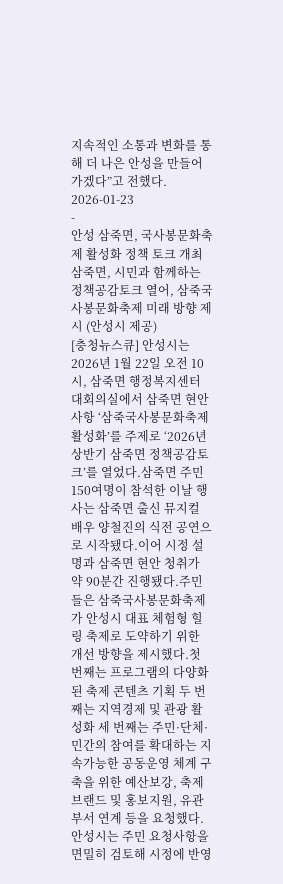지속적인 소통과 변화를 통해 더 나은 안성을 만들어가겠다”고 전했다.
2026-01-23
-
안성 삼죽면, 국사봉문화축제 활성화 정책 토크 개최
삼죽면, 시민과 함께하는 정책공감토크 열어, 삼죽국사봉문화축제 미래 방향 제시 (안성시 제공)
[충청뉴스큐] 안성시는 2026년 1월 22일 오전 10시, 삼죽면 행정복지센터 대회의실에서 삼죽면 현안사항 ‘삼죽국사봉문화축제 활성화’를 주제로 ‘2026년 상반기 삼죽면 정책공감토크’를 열었다.삼죽면 주민 150여명이 참석한 이날 행사는 삼죽면 출신 뮤지컬 배우 양철진의 식전 공연으로 시작됐다.이어 시정 설명과 삼죽면 현안 청취가 약 90분간 진행됐다.주민들은 삼죽국사봉문화축제가 안성시 대표 체험형 힐링 축제로 도약하기 위한 개선 방향을 제시했다.첫 번째는 프로그램의 다양화된 축제 콘텐츠 기획 두 번째는 지역경제 및 관광 활성화 세 번째는 주민·단체·민간의 참여를 확대하는 지속가능한 공동운영 체계 구축을 위한 예산보강, 축제 브랜드 및 홍보지원, 유관부서 연계 등을 요청했다.안성시는 주민 요청사항을 면밀히 검토해 시정에 반영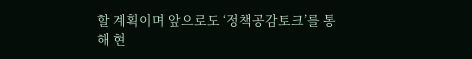할 계획이며 앞으로도 ‘정책공감토크’를 통해 현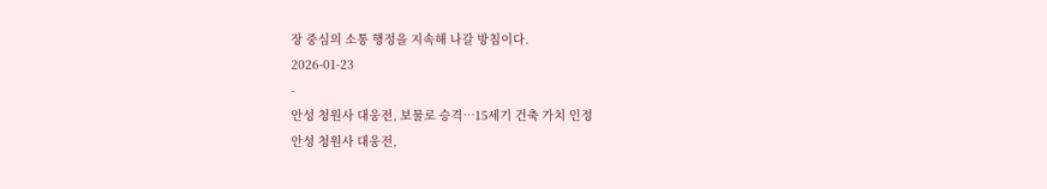장 중심의 소통 행정을 지속해 나갈 방침이다.
2026-01-23
-
안성 청원사 대웅전, 보물로 승격…15세기 건축 가치 인정
안성 청원사 대웅전,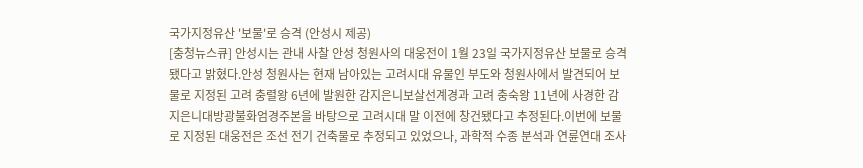국가지정유산 '보물'로 승격 (안성시 제공)
[충청뉴스큐] 안성시는 관내 사찰 안성 청원사의 대웅전이 1월 23일 국가지정유산 보물로 승격됐다고 밝혔다.안성 청원사는 현재 남아있는 고려시대 유물인 부도와 청원사에서 발견되어 보물로 지정된 고려 충렬왕 6년에 발원한 감지은니보살선계경과 고려 충숙왕 11년에 사경한 감지은니대방광불화엄경주본을 바탕으로 고려시대 말 이전에 창건됐다고 추정된다.이번에 보물로 지정된 대웅전은 조선 전기 건축물로 추정되고 있었으나, 과학적 수종 분석과 연륜연대 조사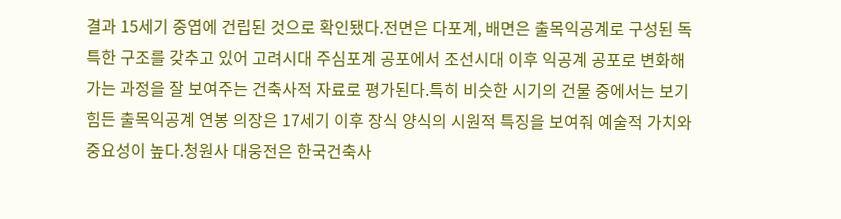결과 15세기 중엽에 건립된 것으로 확인됐다.전면은 다포계, 배면은 출목익공계로 구성된 독특한 구조를 갖추고 있어 고려시대 주심포계 공포에서 조선시대 이후 익공계 공포로 변화해 가는 과정을 잘 보여주는 건축사적 자료로 평가된다.특히 비슷한 시기의 건물 중에서는 보기 힘든 출목익공계 연봉 의장은 17세기 이후 장식 양식의 시원적 특징을 보여줘 예술적 가치와 중요성이 높다.청원사 대웅전은 한국건축사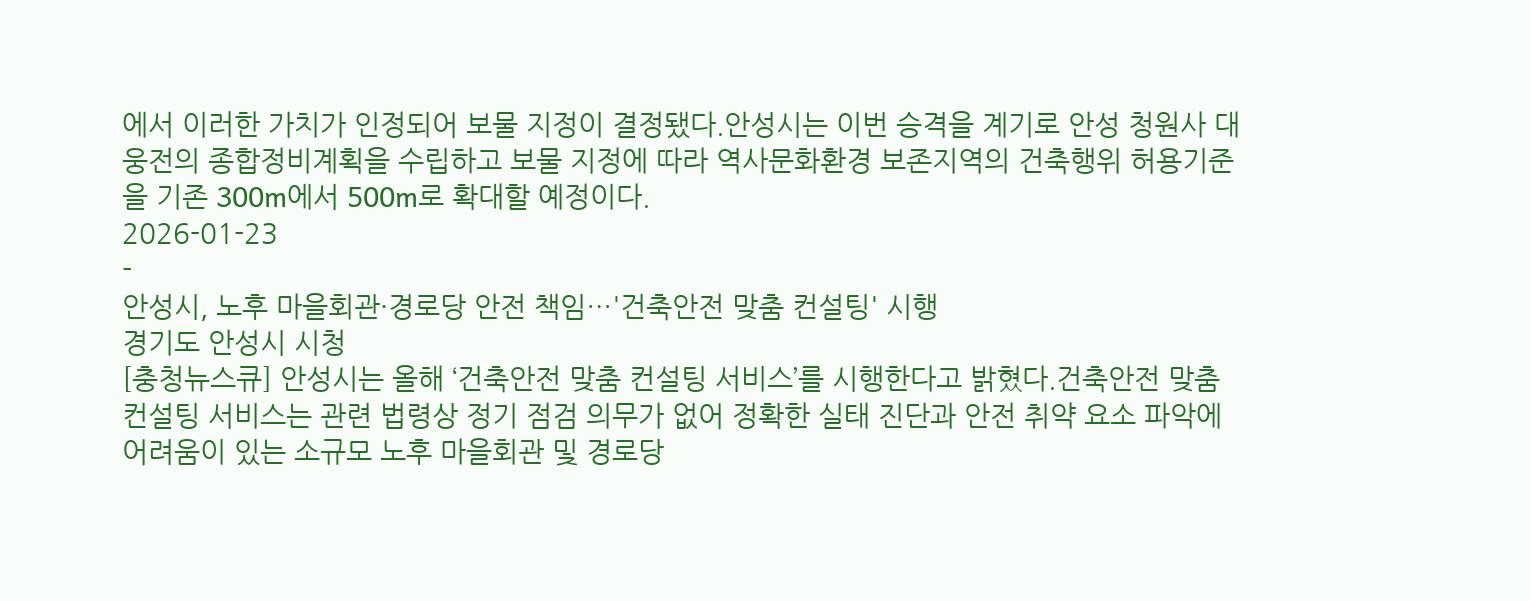에서 이러한 가치가 인정되어 보물 지정이 결정됐다.안성시는 이번 승격을 계기로 안성 청원사 대웅전의 종합정비계획을 수립하고 보물 지정에 따라 역사문화환경 보존지역의 건축행위 허용기준을 기존 300m에서 500m로 확대할 예정이다.
2026-01-23
-
안성시, 노후 마을회관·경로당 안전 책임…'건축안전 맞춤 컨설팅' 시행
경기도 안성시 시청
[충청뉴스큐] 안성시는 올해 ‘건축안전 맞춤 컨설팅 서비스’를 시행한다고 밝혔다.건축안전 맞춤 컨설팅 서비스는 관련 법령상 정기 점검 의무가 없어 정확한 실태 진단과 안전 취약 요소 파악에 어려움이 있는 소규모 노후 마을회관 및 경로당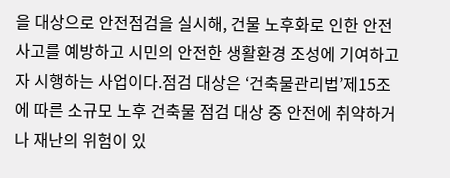을 대상으로 안전점검을 실시해, 건물 노후화로 인한 안전사고를 예방하고 시민의 안전한 생활환경 조성에 기여하고자 시행하는 사업이다.점검 대상은 ‘건축물관리법’제15조에 따른 소규모 노후 건축물 점검 대상 중 안전에 취약하거나 재난의 위험이 있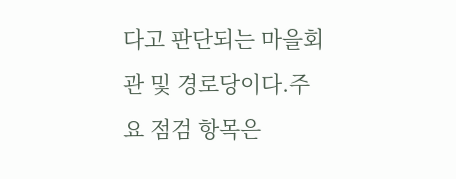다고 판단되는 마을회관 및 경로당이다.주요 점검 항목은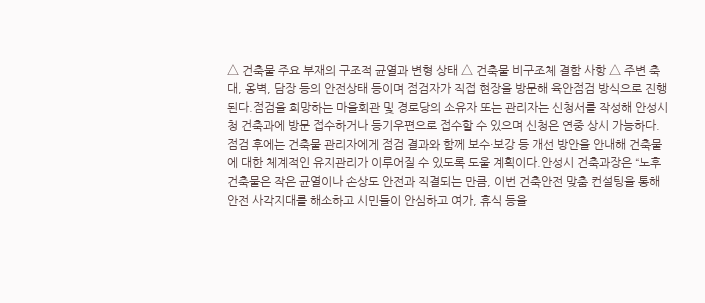△ 건축물 주요 부재의 구조적 균열과 변형 상태 △ 건축물 비구조체 결함 사항 △ 주변 축대, 옹벽, 담장 등의 안전상태 등이며 점검자가 직접 현장을 방문해 육안점검 방식으로 진행된다.점검을 희망하는 마을회관 및 경로당의 소유자 또는 관리자는 신청서를 작성해 안성시청 건축과에 방문 접수하거나 등기우편으로 접수할 수 있으며 신청은 연중 상시 가능하다.점검 후에는 건축물 관리자에게 점검 결과와 함께 보수·보강 등 개선 방안을 안내해 건축물에 대한 체계적인 유지관리가 이루어질 수 있도록 도울 계획이다.안성시 건축과장은 “노후 건축물은 작은 균열이나 손상도 안전과 직결되는 만큼, 이번 건축안전 맞춤 컨설팅을 통해 안전 사각지대를 해소하고 시민들이 안심하고 여가, 휴식 등을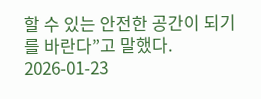할 수 있는 안전한 공간이 되기를 바란다”고 말했다.
2026-01-23